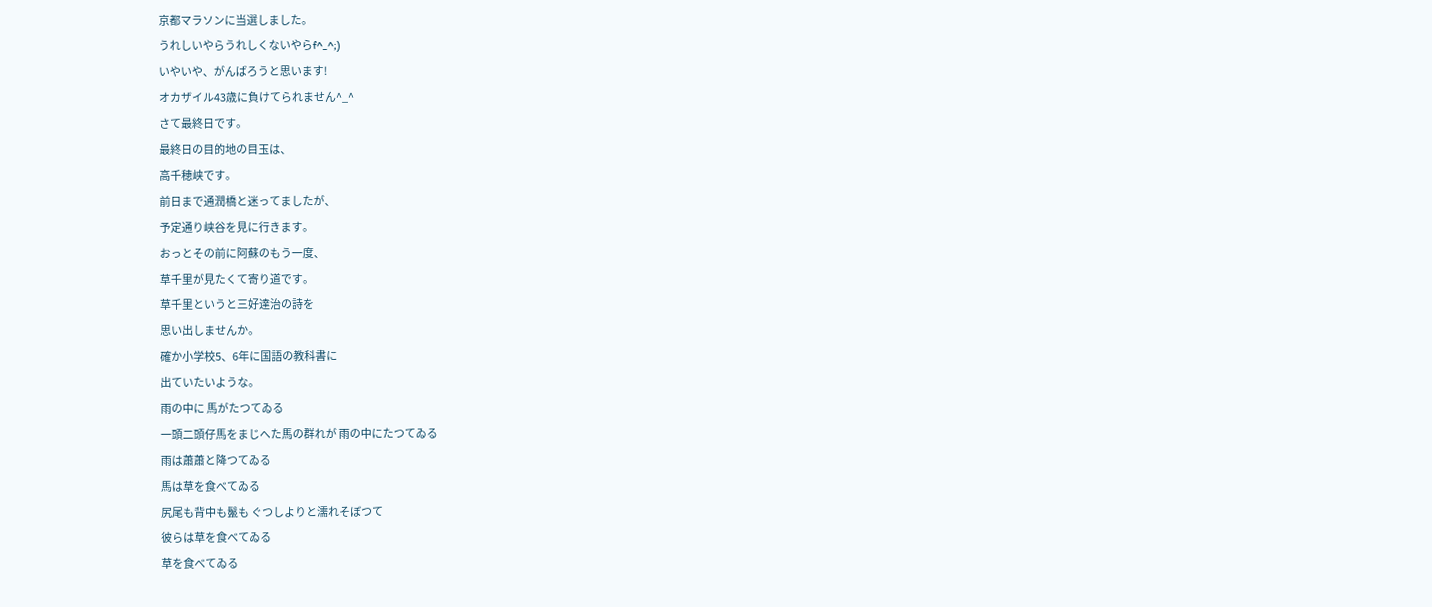京都マラソンに当選しました。
うれしいやらうれしくないやらf^_^;)
いやいや、がんばろうと思います!
オカザイル43歳に負けてられません^_^
さて最終日です。
最終日の目的地の目玉は、
高千穂峡です。
前日まで通潤橋と迷ってましたが、
予定通り峡谷を見に行きます。
おっとその前に阿蘇のもう一度、
草千里が見たくて寄り道です。
草千里というと三好達治の詩を
思い出しませんか。
確か小学校5、6年に国語の教科書に
出ていたいような。
雨の中に 馬がたつてゐる
一頭二頭仔馬をまじへた馬の群れが 雨の中にたつてゐる
雨は蕭蕭と降つてゐる
馬は草を食べてゐる
尻尾も背中も鬣も ぐつしよりと濡れそぼつて
彼らは草を食べてゐる
草を食べてゐる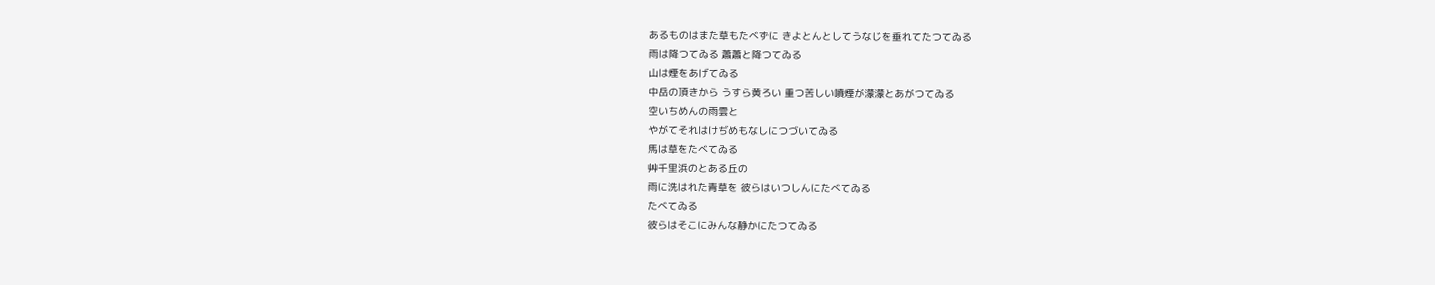あるものはまた草もたべずに きよとんとしてうなじを垂れてたつてゐる
雨は降つてゐる 蕭蕭と降つてゐる
山は煙をあげてゐる
中岳の頂きから うすら黄ろい 重つ苦しい噴煙が濛濛とあがつてゐる
空いちめんの雨雲と
やがてそれはけぢめもなしにつづいてゐる
馬は草をたべてゐる
艸千里浜のとある丘の
雨に洗はれた青草を 彼らはいつしんにたべてゐる
たべてゐる
彼らはそこにみんな静かにたつてゐる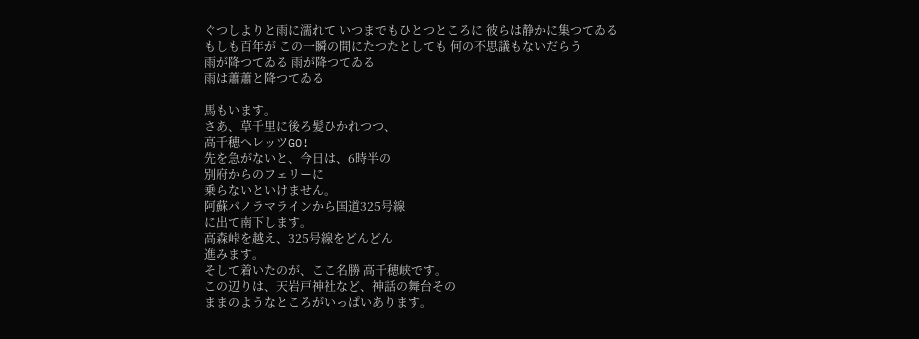ぐつしよりと雨に濡れて いつまでもひとつところに 彼らは静かに集つてゐる
もしも百年が この一瞬の間にたつたとしても 何の不思議もないだらう
雨が降つてゐる 雨が降つてゐる
雨は蕭蕭と降つてゐる

馬もいます。
さあ、草千里に後ろ髪ひかれつつ、
高千穂へレッツGO!
先を急がないと、今日は、6時半の
別府からのフェリーに
乗らないといけません。
阿蘇パノラマラインから国道325号線
に出て南下します。
高森峠を越え、325号線をどんどん
進みます。
そして着いたのが、ここ名勝 高千穂峡です。
この辺りは、天岩戸神社など、神話の舞台その
ままのようなところがいっぱいあります。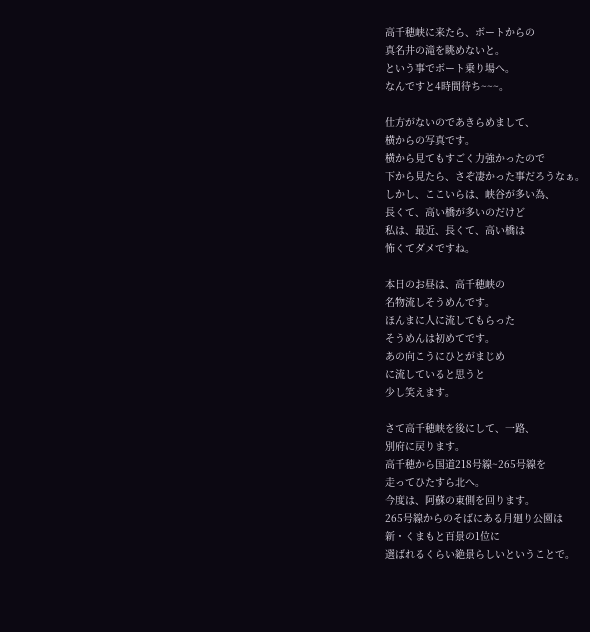高千穂峡に来たら、ボートからの
真名井の滝を眺めないと。
という事でボート乗り場へ。
なんですと4時間待ち~~~。

仕方がないのであきらめまして、
横からの写真です。
横から見てもすごく力強かったので
下から見たら、さぞ凄かった事だろうなぁ。
しかし、ここいらは、峡谷が多い為、
長くて、高い橋が多いのだけど
私は、最近、長くて、高い橋は
怖くてダメですね。

本日のお昼は、高千穂峡の
名物流しそうめんです。
ほんまに人に流してもらった
そうめんは初めてです。
あの向こうにひとがまじめ
に流していると思うと
少し笑えます。

さて高千穂峡を後にして、一路、
別府に戻ります。
高千穂から国道218号線~265号線を
走ってひたすら北へ。
今度は、阿蘇の東側を回ります。
265号線からのそばにある月廻り公園は
新・くまもと百景の1位に
選ばれるくらい絶景らしいということで。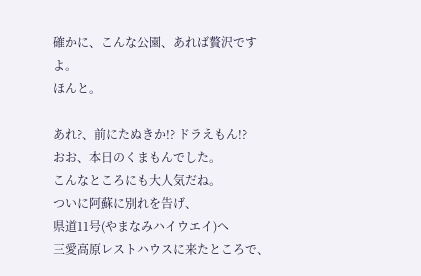確かに、こんな公園、あれば贅沢ですよ。
ほんと。

あれ?、前にたぬきか!? ドラえもん!?
おお、本日のくまもんでした。
こんなところにも大人気だね。
ついに阿蘇に別れを告げ、
県道11号(やまなみハイウエイ)へ
三愛高原レストハウスに来たところで、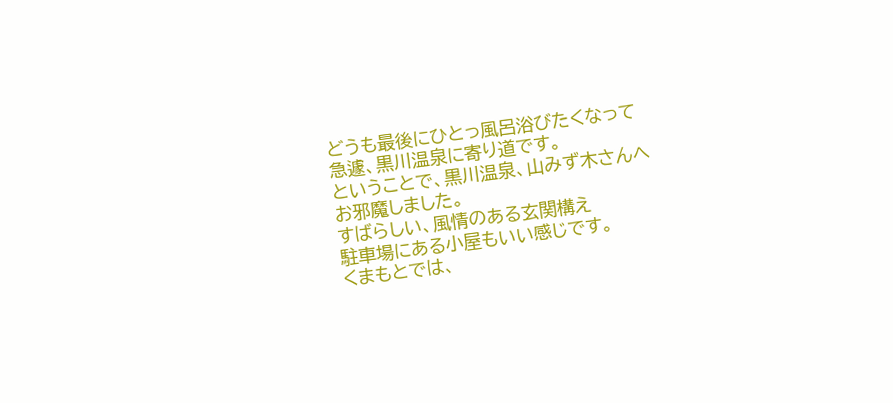どうも最後にひとっ風呂浴びたくなって
急遽、黒川温泉に寄り道です。
ということで、黒川温泉、山みず木さんへ
お邪魔しました。
すばらしい、風情のある玄関構え
駐車場にある小屋もいい感じです。
くまもとでは、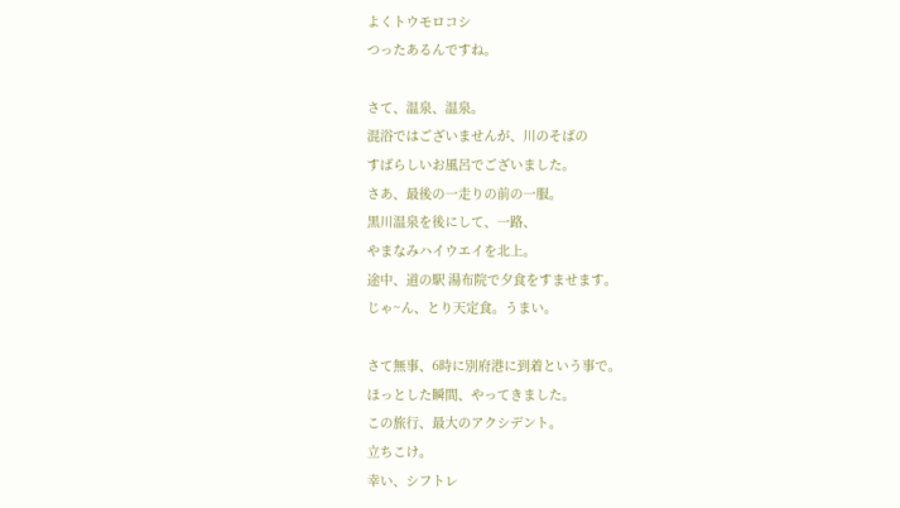よくトウモロコシ
つったあるんですね。

さて、温泉、温泉。
混浴ではございませんが、川のそばの
すばらしいお風呂でございました。
さあ、最後の一走りの前の一服。
黒川温泉を後にして、一路、
やまなみハイウエイを北上。
途中、道の駅 湯布院で夕食をすませます。
じゃ~ん、とり天定食。うまい。

さて無事、6時に別府港に到着という事で。
ほっとした瞬間、やってきました。
この旅行、最大のアクシデント。
立ちこけ。
幸い、シフトレ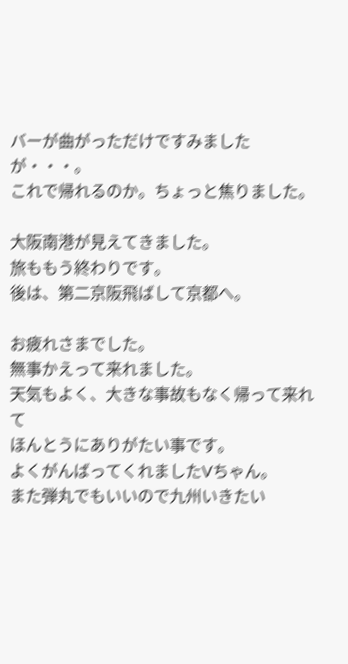バーが曲がっただけですみましたが・・・。
これで帰れるのか。ちょっと焦りました。

大阪南港が見えてきました。
旅ももう終わりです。
後は、第二京阪飛ばして京都へ。

お疲れさまでした。
無事かえって来れました。
天気もよく、大きな事故もなく帰って来れて
ほんとうにありがたい事です。
よくがんばってくれましたVちゃん。
また弾丸でもいいので九州いきたい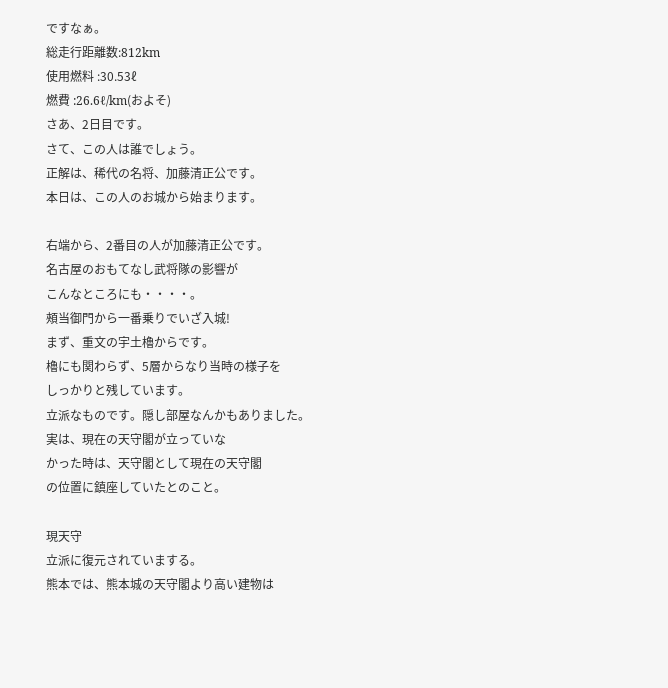ですなぁ。
総走行距離数:812km
使用燃料 :30.53ℓ
燃費 :26.6ℓ/km(およそ)
さあ、2日目です。
さて、この人は誰でしょう。
正解は、稀代の名将、加藤清正公です。
本日は、この人のお城から始まります。

右端から、2番目の人が加藤清正公です。
名古屋のおもてなし武将隊の影響が
こんなところにも・・・・。
頰当御門から一番乗りでいざ入城!
まず、重文の宇土櫓からです。
櫓にも関わらず、5層からなり当時の様子を
しっかりと残しています。
立派なものです。隠し部屋なんかもありました。
実は、現在の天守閣が立っていな
かった時は、天守閣として現在の天守閣
の位置に鎮座していたとのこと。

現天守
立派に復元されていまする。
熊本では、熊本城の天守閣より高い建物は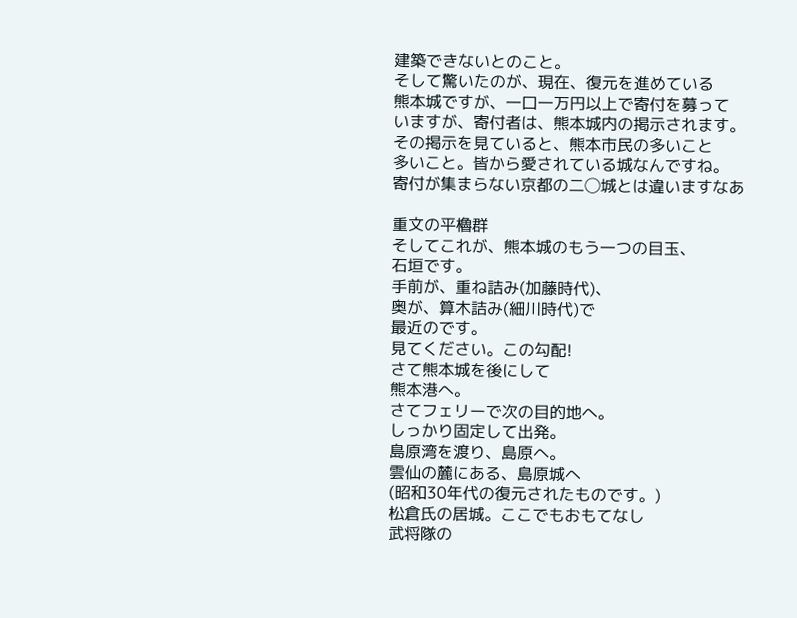建築できないとのこと。
そして驚いたのが、現在、復元を進めている
熊本城ですが、一口一万円以上で寄付を募って
いますが、寄付者は、熊本城内の掲示されます。
その掲示を見ていると、熊本市民の多いこと
多いこと。皆から愛されている城なんですね。
寄付が集まらない京都の二◯城とは違いますなあ

重文の平櫓群
そしてこれが、熊本城のもう一つの目玉、
石垣です。
手前が、重ね詰み(加藤時代)、
奥が、算木詰み(細川時代)で
最近のです。
見てください。この勾配!
さて熊本城を後にして
熊本港へ。
さてフェリーで次の目的地へ。
しっかり固定して出発。
島原湾を渡り、島原へ。
雲仙の麓にある、島原城へ
(昭和30年代の復元されたものです。)
松倉氏の居城。ここでもおもてなし
武将隊の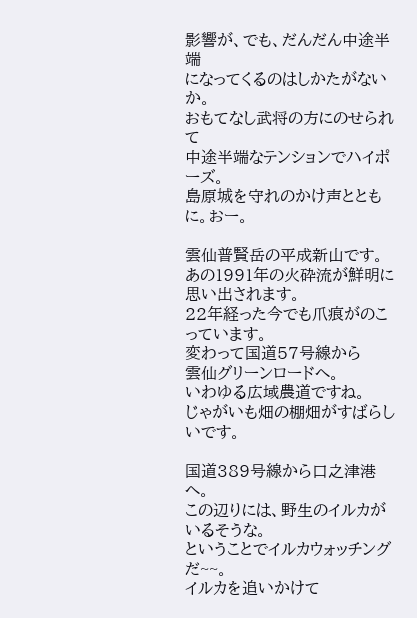影響が、でも、だんだん中途半端
になってくるのはしかたがないか。
おもてなし武将の方にのせられて
中途半端なテンションでハイポーズ。
島原城を守れのかけ声とともに。おー。

雲仙普賢岳の平成新山です。
あの1991年の火砕流が鮮明に
思い出されます。
22年経った今でも爪痕がのこっています。
変わって国道57号線から
雲仙グリーンロードへ。
いわゆる広域農道ですね。
じゃがいも畑の棚畑がすばらしいです。

国道389号線から口之津港へ。
この辺りには、野生のイルカが
いるそうな。
ということでイルカウォッチングだ~~。
イルカを追いかけて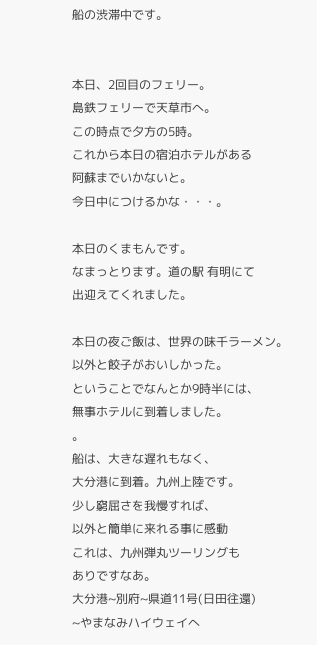船の渋滞中です。


本日、2回目のフェリー。
島鉄フェリーで天草市へ。
この時点で夕方の5時。
これから本日の宿泊ホテルがある
阿蘇までいかないと。
今日中につけるかな・・・。

本日のくまもんです。
なまっとります。道の駅 有明にて
出迎えてくれました。

本日の夜ご飯は、世界の味千ラーメン。
以外と餃子がおいしかった。
ということでなんとか9時半には、
無事ホテルに到着しました。
。
船は、大きな遅れもなく、
大分港に到着。九州上陸です。
少し窮屈さを我慢すれば、
以外と簡単に来れる事に感動
これは、九州弾丸ツーリングも
ありですなあ。
大分港~別府~県道11号(日田往還)
~やまなみハイウェイへ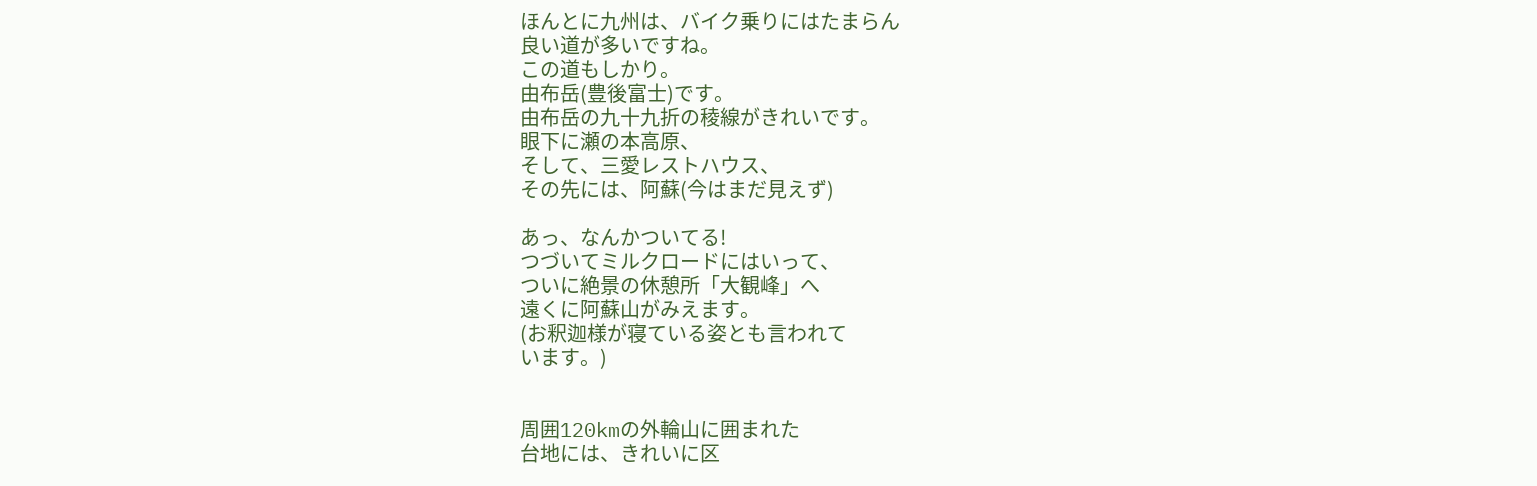ほんとに九州は、バイク乗りにはたまらん
良い道が多いですね。
この道もしかり。
由布岳(豊後富士)です。
由布岳の九十九折の稜線がきれいです。
眼下に瀬の本高原、
そして、三愛レストハウス、
その先には、阿蘇(今はまだ見えず)

あっ、なんかついてる!
つづいてミルクロードにはいって、
ついに絶景の休憩所「大観峰」へ
遠くに阿蘇山がみえます。
(お釈迦様が寝ている姿とも言われて
います。)


周囲120kmの外輪山に囲まれた
台地には、きれいに区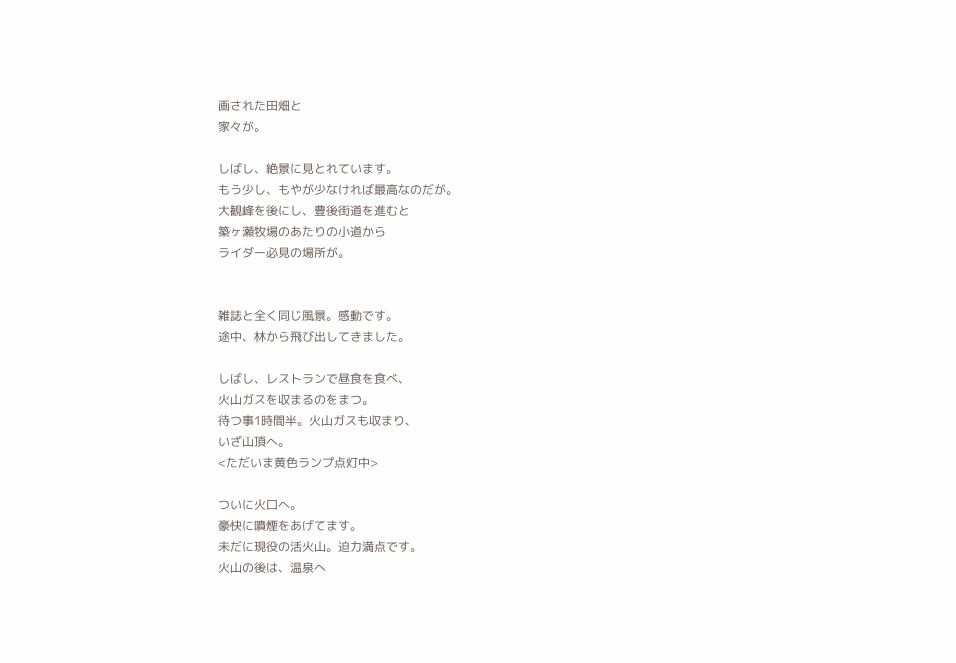画された田畑と
家々が。

しばし、絶景に見とれています。
もう少し、もやが少なければ最高なのだが。
大観峰を後にし、豊後街道を進むと
築ヶ瀬牧場のあたりの小道から
ライダー必見の場所が。


雑誌と全く同じ風景。感動です。
途中、林から飛び出してきました。

しばし、レストランで昼食を食べ、
火山ガスを収まるのをまつ。
待つ事1時間半。火山ガスも収まり、
いざ山頂へ。
<ただいま黄色ランプ点灯中>

ついに火口へ。
豪快に噴煙をあげてます。
未だに現役の活火山。迫力満点です。
火山の後は、温泉へ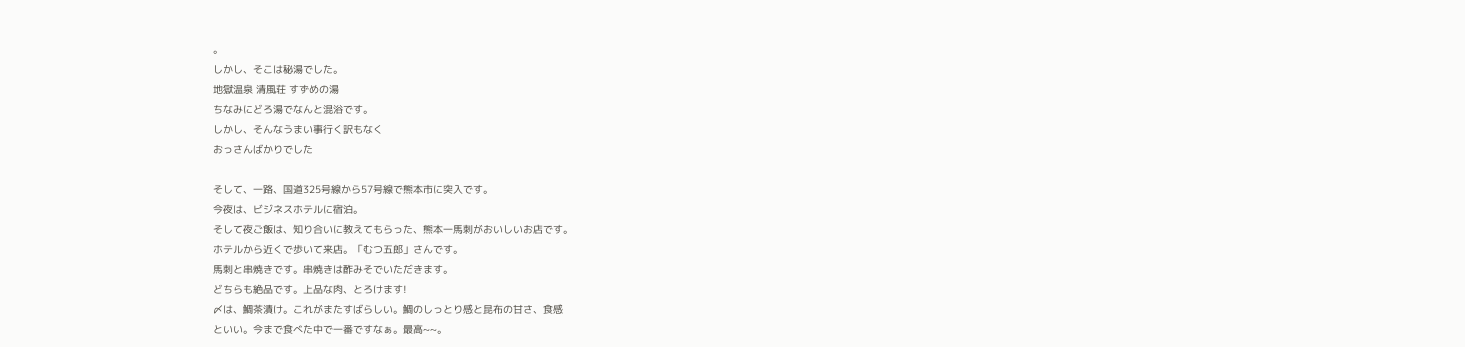。
しかし、そこは秘湯でした。
地獄温泉 清風荘 すずめの湯
ちなみにどろ湯でなんと混浴です。
しかし、そんなうまい事行く訳もなく
おっさんばかりでした

そして、一路、国道325号線から57号線で熊本市に突入です。
今夜は、ビジネスホテルに宿泊。
そして夜ご飯は、知り合いに教えてもらった、熊本一馬刺がおいしいお店です。
ホテルから近くで歩いて来店。「むつ五郎」さんです。
馬刺と串焼きです。串焼きは酢みそでいただきます。
どちらも絶品です。上品な肉、とろけます!
〆は、鯛茶漬け。これがまたすばらしい。鯛のしっとり感と昆布の甘さ、食感
といい。今まで食べた中で一番ですなぁ。最高~~。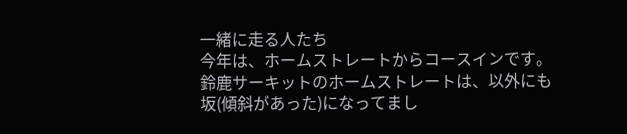一緒に走る人たち
今年は、ホームストレートからコースインです。
鈴鹿サーキットのホームストレートは、以外にも
坂(傾斜があった)になってまし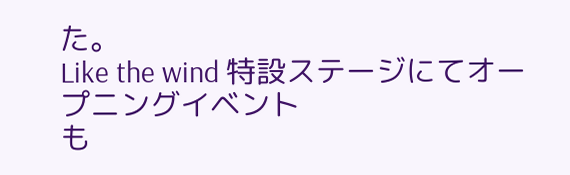た。
Like the wind 特設ステージにてオープニングイベント
も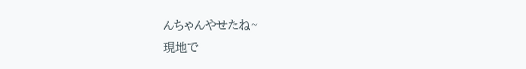んちゃんやせたね~
現地で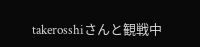takerosshiさんと観戦中